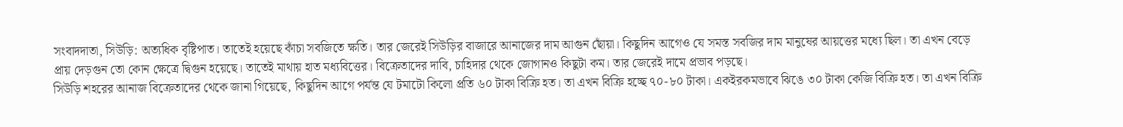সংবাদদাতা, সিউড়ি: অত্যধিক বৃষ্টিপাত। তাতেই হয়েছে কাঁচা সবজিতে ক্ষতি। তার জেরেই সিউড়ির বাজারে আনাজের দাম আগুন ছোঁয়া। কিছুদিন আগেও যে সমস্ত সবজির দাম মানুষের আয়ত্তের মধ্যে ছিল। তা এখন বেড়ে প্রায় দেড়গুন তো কোন ক্ষেত্রে দ্বিগুন হয়েছে। তাতেই মাথায় হাত মধ্যবিত্তের। বিক্রেতাদের দাবি, চাহিদার থেকে জোগানও কিছুটা কম। তার জেরেই দামে প্রভাব পড়ছে।
সিউড়ি শহরের আনাজ বিক্রেতাদের থেকে জানা গিয়েছে, কিছুদিন আগে পর্যন্ত যে টমাটো কিলো প্রতি ৬০ টাকা বিক্রি হত। তা এখন বিক্রি হচ্ছে ৭০-৮০ টাকা। একইরকমভাবে ঝিঙে ৩০ টাকা কেজি বিক্রি হত। তা এখন বিক্রি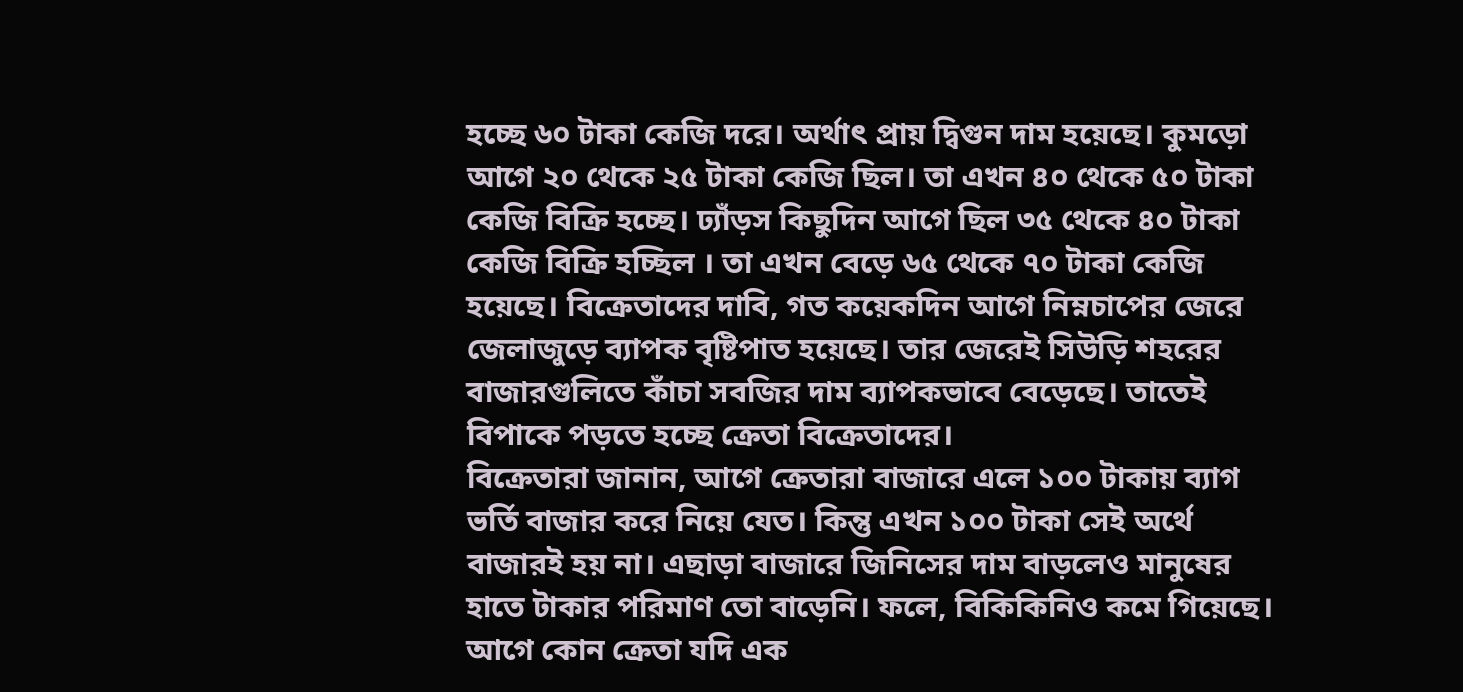হচ্ছে ৬০ টাকা কেজি দরে। অর্থাৎ প্রায় দ্বিগুন দাম হয়েছে। কুমড়ো আগে ২০ থেকে ২৫ টাকা কেজি ছিল। তা এখন ৪০ থেকে ৫০ টাকা কেজি বিক্রি হচ্ছে। ঢ্যাঁড়স কিছুদিন আগে ছিল ৩৫ থেকে ৪০ টাকা কেজি বিক্রি হচ্ছিল । তা এখন বেড়ে ৬৫ থেকে ৭০ টাকা কেজি হয়েছে। বিক্রেতাদের দাবি, গত কয়েকদিন আগে নিম্নচাপের জেরে জেলাজুড়ে ব্যাপক বৃষ্টিপাত হয়েছে। তার জেরেই সিউড়ি শহরের বাজারগুলিতে কাঁচা সবজির দাম ব্যাপকভাবে বেড়েছে। তাতেই বিপাকে পড়তে হচ্ছে ক্রেতা বিক্রেতাদের।
বিক্রেতারা জানান, আগে ক্রেতারা বাজারে এলে ১০০ টাকায় ব্যাগ ভর্তি বাজার করে নিয়ে যেত। কিন্তু এখন ১০০ টাকা সেই অর্থে বাজারই হয় না। এছাড়া বাজারে জিনিসের দাম বাড়লেও মানুষের হাতে টাকার পরিমাণ তো বাড়েনি। ফলে, বিকিকিনিও কমে গিয়েছে। আগে কোন ক্রেতা যদি এক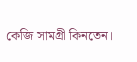কেজি সামগ্রী কিনতেন।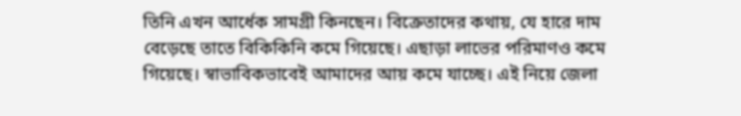তিনি এখন আর্ধেক সামগ্রী কিনছেন। বিক্রেতাদের কথায়, যে হারে দাম বেড়েছে তাতে বিকিকিনি কমে গিয়েছে। এছাড়া লাভের পরিমাণও কমে গিয়েছে। স্বাভাবিকভাবেই আমাদের আয় কমে যাচ্ছে। এই নিয়ে জেলা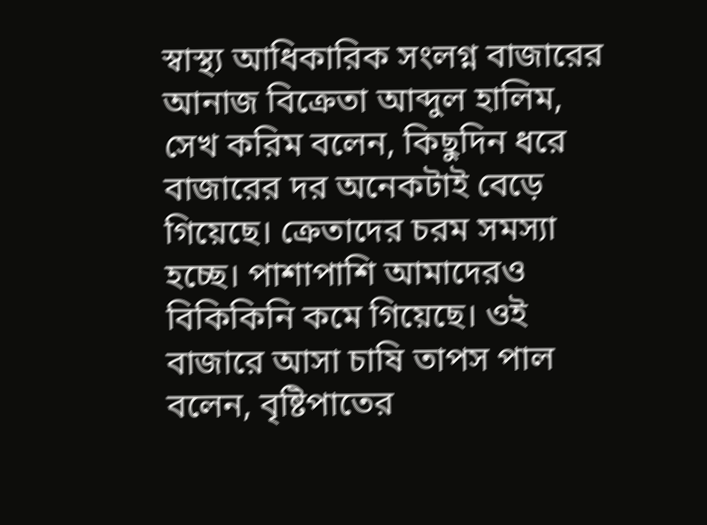স্বাস্থ্য আধিকারিক সংলগ্ন বাজারের আনাজ বিক্রেতা আব্দুল হালিম, সেখ করিম বলেন, কিছুদিন ধরে বাজারের দর অনেকটাই বেড়ে গিয়েছে। ক্রেতাদের চরম সমস্যা হচ্ছে। পাশাপাশি আমাদেরও বিকিকিনি কমে গিয়েছে। ওই বাজারে আসা চাষি তাপস পাল বলেন, বৃষ্টিপাতের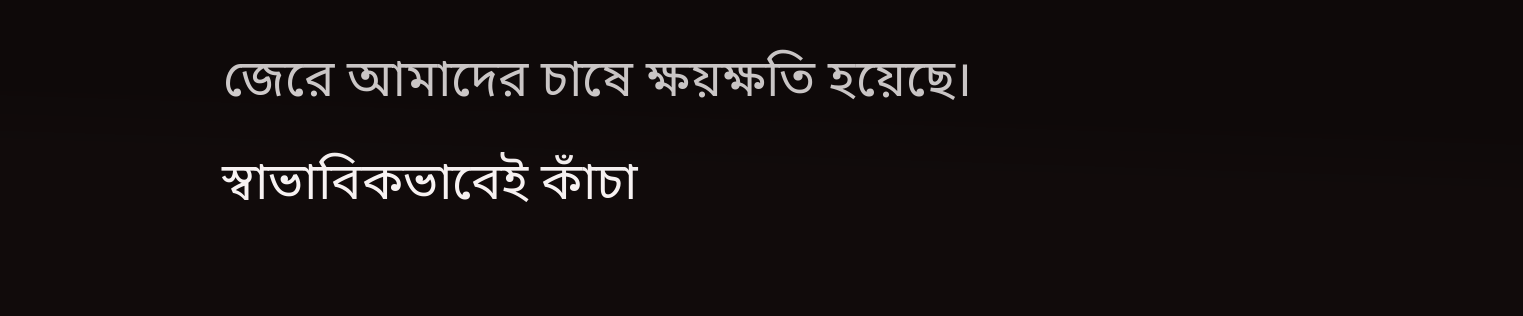জেরে আমাদের চাষে ক্ষয়ক্ষতি হয়েছে। স্বাভাবিকভাবেই কাঁচা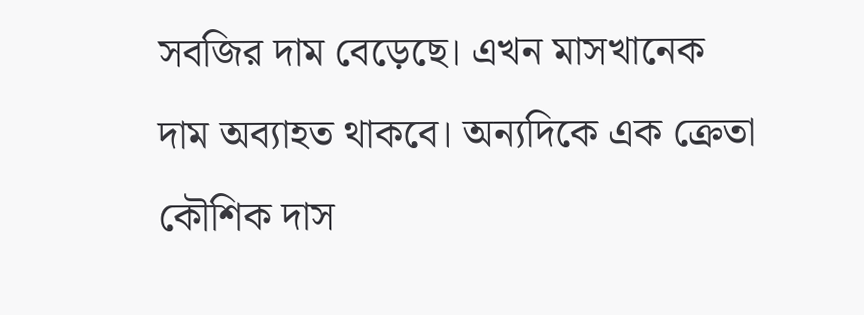সবজির দাম বেড়েছে। এখন মাসখানেক দাম অব্যাহত থাকবে। অন্যদিকে এক ক্রেতা কৌশিক দাস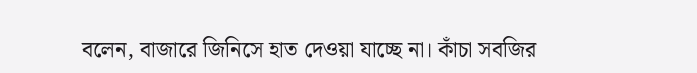বলেন, বাজারে জিনিসে হাত দেওয়া যাচ্ছে না। কাঁচা সবজির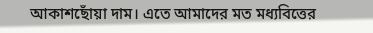আকাশছোঁয়া দাম। এতে আমাদের মত মধ্যবিত্তের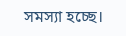সমস্যা হচ্ছে।